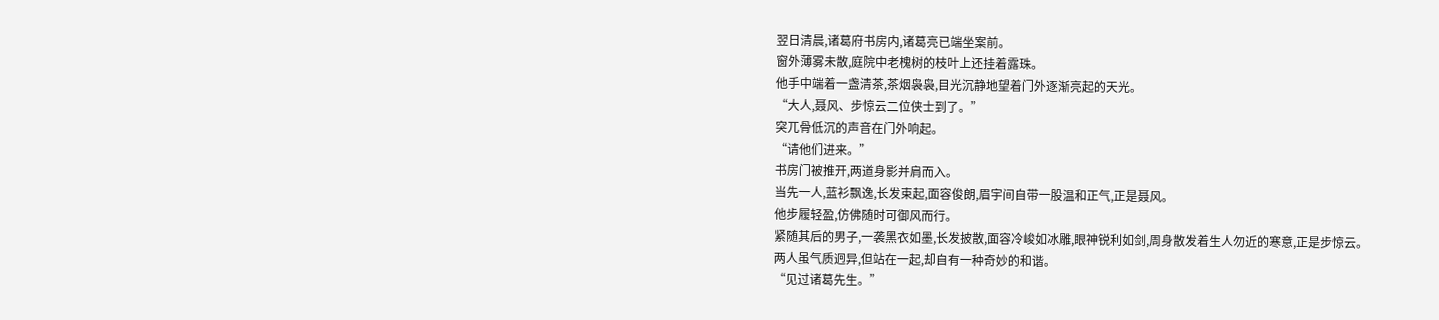翌日清晨,诸葛府书房内,诸葛亮已端坐案前。
窗外薄雾未散,庭院中老槐树的枝叶上还挂着露珠。
他手中端着一盏清茶,茶烟袅袅,目光沉静地望着门外逐渐亮起的天光。
“大人,聂风、步惊云二位侠士到了。”
突兀骨低沉的声音在门外响起。
“请他们进来。”
书房门被推开,两道身影并肩而入。
当先一人,蓝衫飘逸,长发束起,面容俊朗,眉宇间自带一股温和正气,正是聂风。
他步履轻盈,仿佛随时可御风而行。
紧随其后的男子,一袭黑衣如墨,长发披散,面容冷峻如冰雕,眼神锐利如剑,周身散发着生人勿近的寒意,正是步惊云。
两人虽气质迥异,但站在一起,却自有一种奇妙的和谐。
“见过诸葛先生。”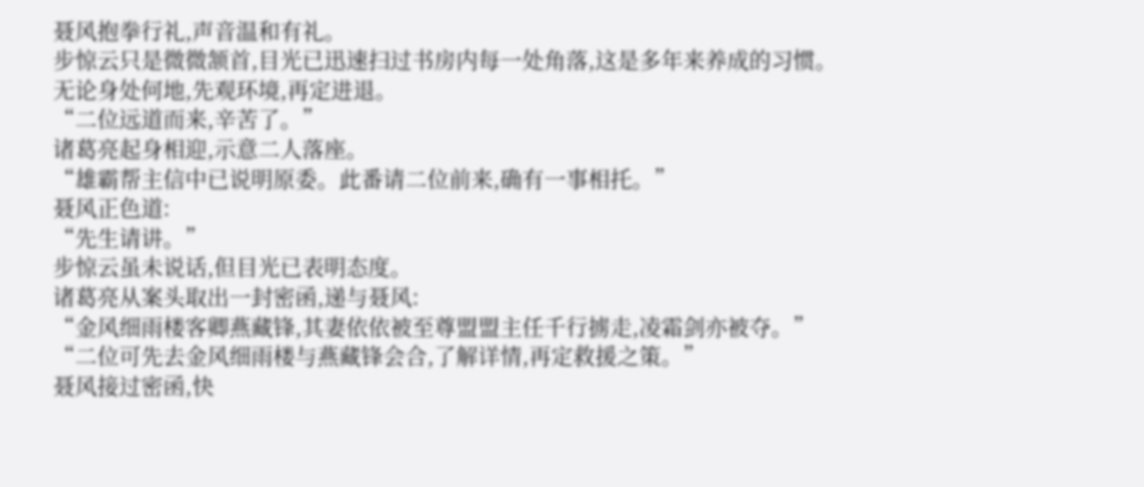聂风抱拳行礼,声音温和有礼。
步惊云只是微微颔首,目光已迅速扫过书房内每一处角落,这是多年来养成的习惯。
无论身处何地,先观环境,再定进退。
“二位远道而来,辛苦了。”
诸葛亮起身相迎,示意二人落座。
“雄霸帮主信中已说明原委。此番请二位前来,确有一事相托。”
聂风正色道:
“先生请讲。”
步惊云虽未说话,但目光已表明态度。
诸葛亮从案头取出一封密函,递与聂风:
“金风细雨楼客卿燕藏锋,其妻依依被至尊盟盟主任千行掳走,凌霜剑亦被夺。”
“二位可先去金风细雨楼与燕藏锋会合,了解详情,再定救援之策。”
聂风接过密函,快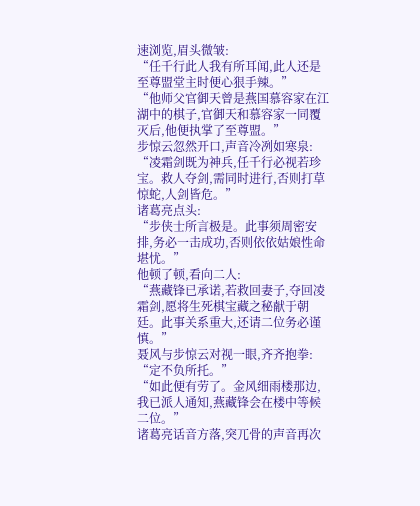速浏览,眉头微皱:
“任千行此人我有所耳闻,此人还是至尊盟堂主时便心狠手辣。”
“他师父官御天曾是燕国慕容家在江湖中的棋子,官御天和慕容家一同覆灭后,他便执掌了至尊盟。”
步惊云忽然开口,声音冷冽如寒泉:
“凌霜剑既为神兵,任千行必视若珍宝。救人夺剑,需同时进行,否则打草惊蛇,人剑皆危。”
诸葛亮点头:
“步侠士所言极是。此事须周密安排,务必一击成功,否则依依姑娘性命堪忧。”
他顿了顿,看向二人:
“燕藏锋已承诺,若救回妻子,夺回凌霜剑,愿将生死棋宝藏之秘献于朝廷。此事关系重大,还请二位务必谨慎。”
聂风与步惊云对视一眼,齐齐抱拳:
“定不负所托。”
“如此便有劳了。金风细雨楼那边,我已派人通知,燕藏锋会在楼中等候二位。”
诸葛亮话音方落,突兀骨的声音再次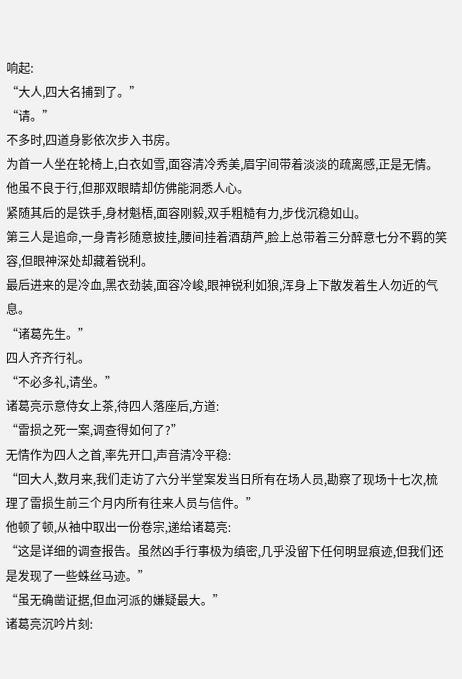响起:
“大人,四大名捕到了。”
“请。”
不多时,四道身影依次步入书房。
为首一人坐在轮椅上,白衣如雪,面容清冷秀美,眉宇间带着淡淡的疏离感,正是无情。
他虽不良于行,但那双眼睛却仿佛能洞悉人心。
紧随其后的是铁手,身材魁梧,面容刚毅,双手粗糙有力,步伐沉稳如山。
第三人是追命,一身青衫随意披挂,腰间挂着酒葫芦,脸上总带着三分醉意七分不羁的笑容,但眼神深处却藏着锐利。
最后进来的是冷血,黑衣劲装,面容冷峻,眼神锐利如狼,浑身上下散发着生人勿近的气息。
“诸葛先生。”
四人齐齐行礼。
“不必多礼,请坐。”
诸葛亮示意侍女上茶,待四人落座后,方道:
“雷损之死一案,调查得如何了?”
无情作为四人之首,率先开口,声音清冷平稳:
“回大人,数月来,我们走访了六分半堂案发当日所有在场人员,勘察了现场十七次,梳理了雷损生前三个月内所有往来人员与信件。”
他顿了顿,从袖中取出一份卷宗,递给诸葛亮:
“这是详细的调查报告。虽然凶手行事极为缜密,几乎没留下任何明显痕迹,但我们还是发现了一些蛛丝马迹。”
“虽无确凿证据,但血河派的嫌疑最大。”
诸葛亮沉吟片刻: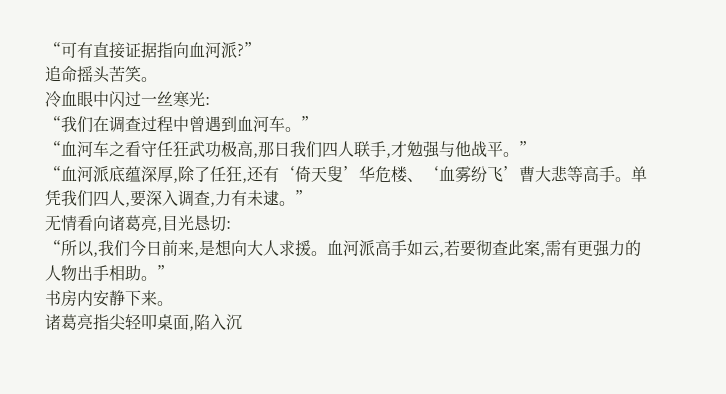“可有直接证据指向血河派?”
追命摇头苦笑。
冷血眼中闪过一丝寒光:
“我们在调查过程中曾遇到血河车。”
“血河车之看守任狂武功极高,那日我们四人联手,才勉强与他战平。”
“血河派底蕴深厚,除了任狂,还有‘倚天叟’华危楼、‘血雾纷飞’曹大悲等高手。单凭我们四人,要深入调查,力有未逮。”
无情看向诸葛亮,目光恳切:
“所以,我们今日前来,是想向大人求援。血河派高手如云,若要彻查此案,需有更强力的人物出手相助。”
书房内安静下来。
诸葛亮指尖轻叩桌面,陷入沉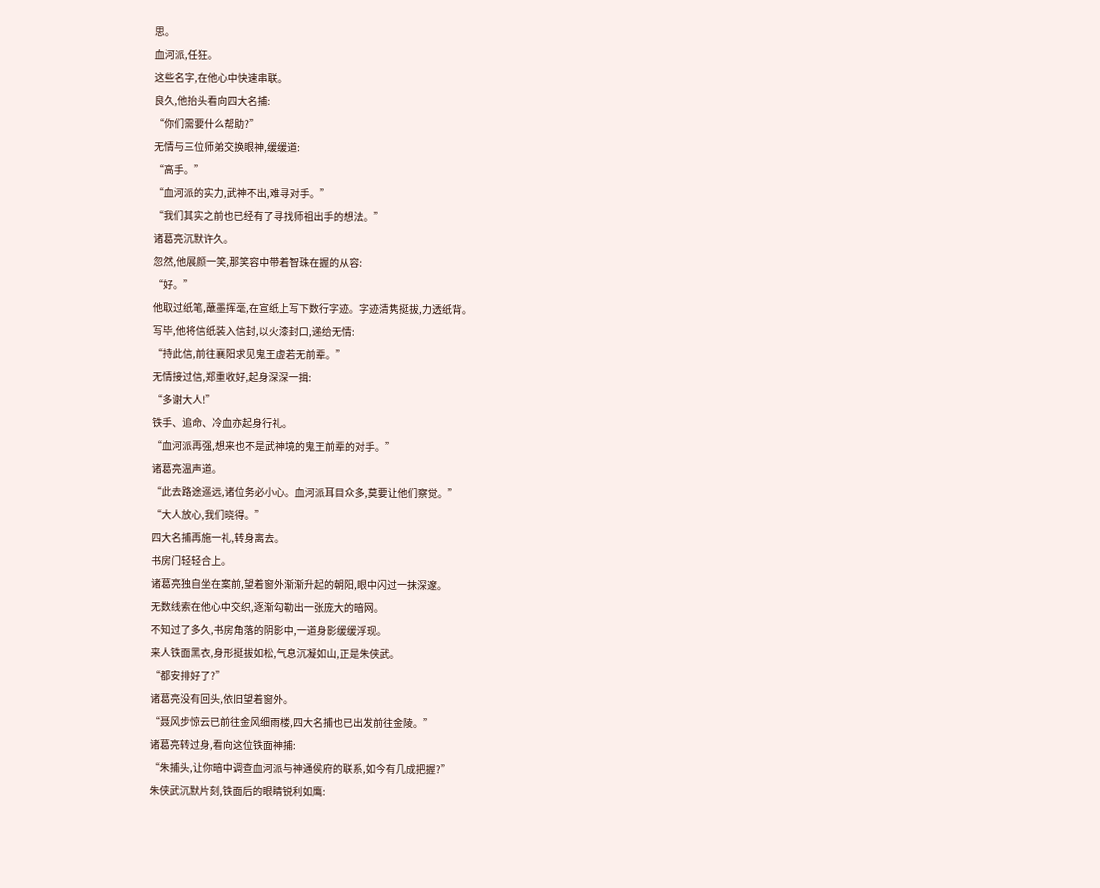思。
血河派,任狂。
这些名字,在他心中快速串联。
良久,他抬头看向四大名捕:
“你们需要什么帮助?”
无情与三位师弟交换眼神,缓缓道:
“高手。”
“血河派的实力,武神不出,难寻对手。”
“我们其实之前也已经有了寻找师祖出手的想法。”
诸葛亮沉默许久。
忽然,他展颜一笑,那笑容中带着智珠在握的从容:
“好。”
他取过纸笔,蘸墨挥毫,在宣纸上写下数行字迹。字迹清隽挺拔,力透纸背。
写毕,他将信纸装入信封,以火漆封口,递给无情:
“持此信,前往襄阳求见鬼王虚若无前辈。”
无情接过信,郑重收好,起身深深一揖:
“多谢大人!”
铁手、追命、冷血亦起身行礼。
“血河派再强,想来也不是武神境的鬼王前辈的对手。”
诸葛亮温声道。
“此去路途遥远,诸位务必小心。血河派耳目众多,莫要让他们察觉。”
“大人放心,我们晓得。”
四大名捕再施一礼,转身离去。
书房门轻轻合上。
诸葛亮独自坐在案前,望着窗外渐渐升起的朝阳,眼中闪过一抹深邃。
无数线索在他心中交织,逐渐勾勒出一张庞大的暗网。
不知过了多久,书房角落的阴影中,一道身影缓缓浮现。
来人铁面黑衣,身形挺拔如松,气息沉凝如山,正是朱侠武。
“都安排好了?”
诸葛亮没有回头,依旧望着窗外。
“聂风步惊云已前往金风细雨楼,四大名捕也已出发前往金陵。”
诸葛亮转过身,看向这位铁面神捕:
“朱捕头,让你暗中调查血河派与神通侯府的联系,如今有几成把握?”
朱侠武沉默片刻,铁面后的眼睛锐利如鹰: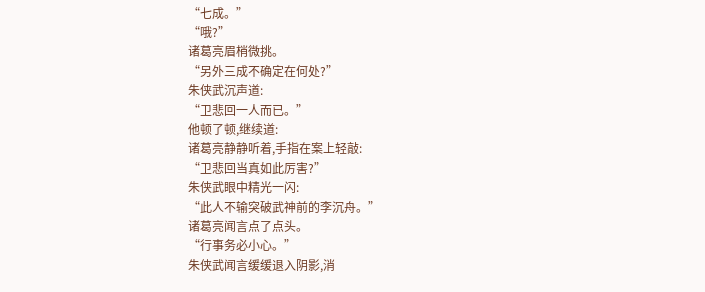“七成。”
“哦?”
诸葛亮眉梢微挑。
“另外三成不确定在何处?”
朱侠武沉声道:
“卫悲回一人而已。”
他顿了顿,继续道:
诸葛亮静静听着,手指在案上轻敲:
“卫悲回当真如此厉害?”
朱侠武眼中精光一闪:
“此人不输突破武神前的李沉舟。”
诸葛亮闻言点了点头。
“行事务必小心。”
朱侠武闻言缓缓退入阴影,消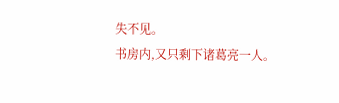失不见。
书房内,又只剩下诸葛亮一人。